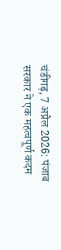चंडीगढ़, 7 अप्रैल 2026: पंजाब सरकार ने एक महत्वपूर्ण कदम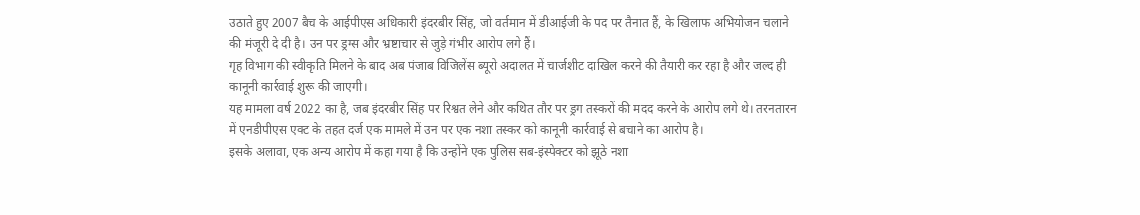उठाते हुए 2007 बैच के आईपीएस अधिकारी इंदरबीर सिंह, जो वर्तमान में डीआईजी के पद पर तैनात हैं, के खिलाफ अभियोजन चलाने की मंजूरी दे दी है। उन पर ड्रग्स और भ्रष्टाचार से जुड़े गंभीर आरोप लगे हैं।
गृह विभाग की स्वीकृति मिलने के बाद अब पंजाब विजिलेंस ब्यूरो अदालत में चार्जशीट दाखिल करने की तैयारी कर रहा है और जल्द ही कानूनी कार्रवाई शुरू की जाएगी।
यह मामला वर्ष 2022 का है, जब इंदरबीर सिंह पर रिश्वत लेने और कथित तौर पर ड्रग तस्करों की मदद करने के आरोप लगे थे। तरनतारन में एनडीपीएस एक्ट के तहत दर्ज एक मामले में उन पर एक नशा तस्कर को कानूनी कार्रवाई से बचाने का आरोप है।
इसके अलावा, एक अन्य आरोप में कहा गया है कि उन्होंने एक पुलिस सब-इंस्पेक्टर को झूठे नशा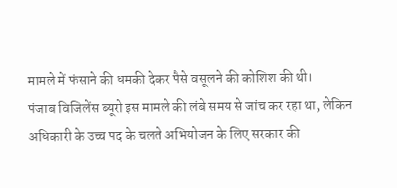मामले में फंसाने की धमकी देकर पैसे वसूलने की कोशिश की थी।
पंजाब विजिलेंस ब्यूरो इस मामले की लंबे समय से जांच कर रहा था, लेकिन अधिकारी के उच्च पद के चलते अभियोजन के लिए सरकार की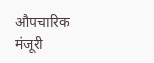औपचारिक मंजूरी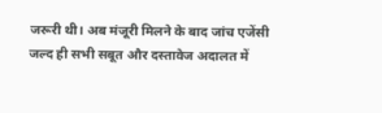जरूरी थी। अब मंजूरी मिलने के बाद जांच एजेंसी जल्द ही सभी सबूत और दस्तावेज अदालत में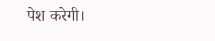पेश करेगी।